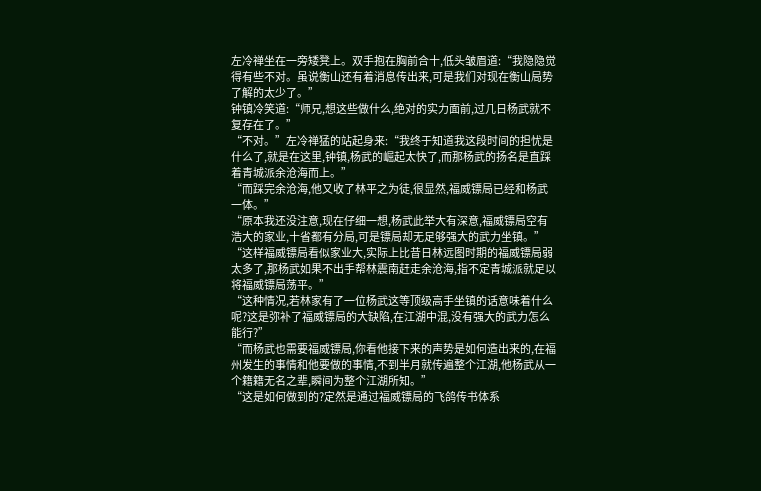左冷禅坐在一旁矮凳上。双手抱在胸前合十,低头皱眉道:“我隐隐觉得有些不对。虽说衡山还有着消息传出来,可是我们对现在衡山局势了解的太少了。”
钟镇冷笑道:“师兄,想这些做什么,绝对的实力面前,过几日杨武就不复存在了。”
“不对。”左冷禅猛的站起身来:“我终于知道我这段时间的担忧是什么了,就是在这里,钟镇,杨武的崛起太快了,而那杨武的扬名是直踩着青城派余沧海而上。”
“而踩完余沧海,他又收了林平之为徒,很显然,福威镖局已经和杨武一体。”
“原本我还没注意,现在仔细一想,杨武此举大有深意,福威镖局空有浩大的家业,十省都有分局,可是镖局却无足够强大的武力坐镇。”
“这样福威镖局看似家业大,实际上比昔日林远图时期的福威镖局弱太多了,那杨武如果不出手帮林震南赶走余沧海,指不定青城派就足以将福威镖局荡平。”
“这种情况,若林家有了一位杨武这等顶级高手坐镇的话意味着什么呢?这是弥补了福威镖局的大缺陷,在江湖中混,没有强大的武力怎么能行?”
“而杨武也需要福威镖局,你看他接下来的声势是如何造出来的,在福州发生的事情和他要做的事情,不到半月就传遍整个江湖,他杨武从一个籍籍无名之辈,瞬间为整个江湖所知。”
“这是如何做到的?定然是通过福威镖局的飞鸽传书体系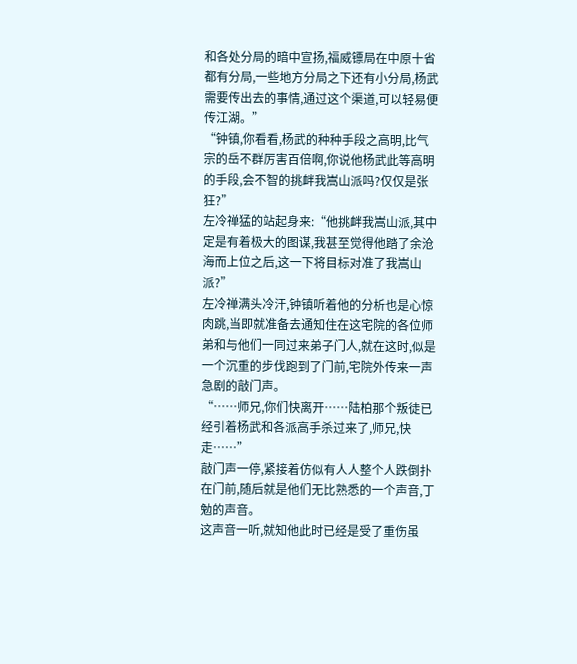和各处分局的暗中宣扬,福威镖局在中原十省都有分局,一些地方分局之下还有小分局,杨武需要传出去的事情,通过这个渠道,可以轻易便传江湖。”
“钟镇,你看看,杨武的种种手段之高明,比气宗的岳不群厉害百倍啊,你说他杨武此等高明的手段,会不智的挑衅我嵩山派吗?仅仅是张狂?”
左冷禅猛的站起身来:“他挑衅我嵩山派,其中定是有着极大的图谋,我甚至觉得他踏了余沧海而上位之后,这一下将目标对准了我嵩山派?”
左冷禅满头冷汗,钟镇听着他的分析也是心惊肉跳,当即就准备去通知住在这宅院的各位师弟和与他们一同过来弟子门人,就在这时,似是一个沉重的步伐跑到了门前,宅院外传来一声急剧的敲门声。
“……师兄,你们快离开……陆柏那个叛徒已经引着杨武和各派高手杀过来了,师兄,快走……”
敲门声一停,紧接着仿似有人人整个人跌倒扑在门前,随后就是他们无比熟悉的一个声音,丁勉的声音。
这声音一听,就知他此时已经是受了重伤虽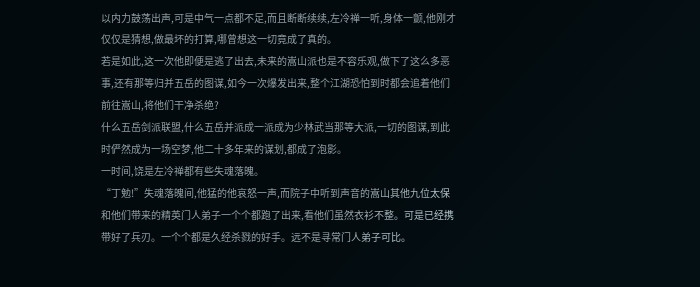以内力鼓荡出声,可是中气一点都不足,而且断断续续,左冷禅一听,身体一颤,他刚才仅仅是猜想,做最坏的打算,哪曾想这一切竟成了真的。
若是如此,这一次他即便是逃了出去,未来的嵩山派也是不容乐观,做下了这么多恶事,还有那等归并五岳的图谋,如今一次爆发出来,整个江湖恐怕到时都会追着他们前往嵩山,将他们干净杀绝?
什么五岳剑派联盟,什么五岳并派成一派成为少林武当那等大派,一切的图谋,到此时俨然成为一场空梦,他二十多年来的谋划,都成了泡影。
一时间,饶是左冷禅都有些失魂落魄。
“丁勉!”失魂落魄间,他猛的他哀怒一声,而院子中听到声音的嵩山其他九位太保和他们带来的精英门人弟子一个个都跑了出来,看他们虽然衣衫不整。可是已经携带好了兵刃。一个个都是久经杀戮的好手。远不是寻常门人弟子可比。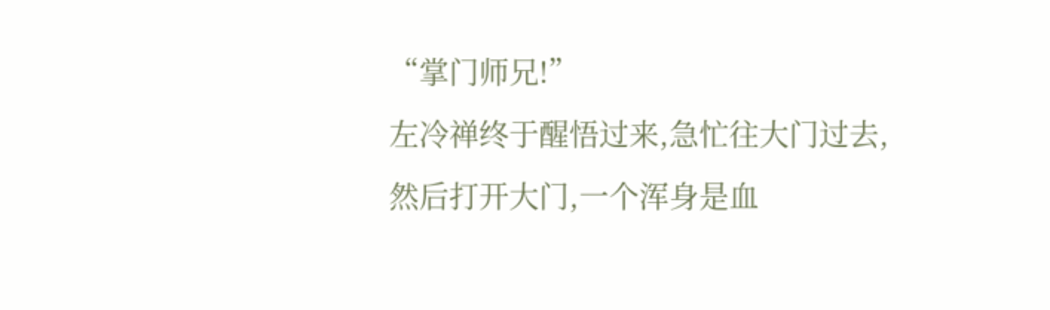“掌门师兄!”
左冷禅终于醒悟过来,急忙往大门过去,然后打开大门,一个浑身是血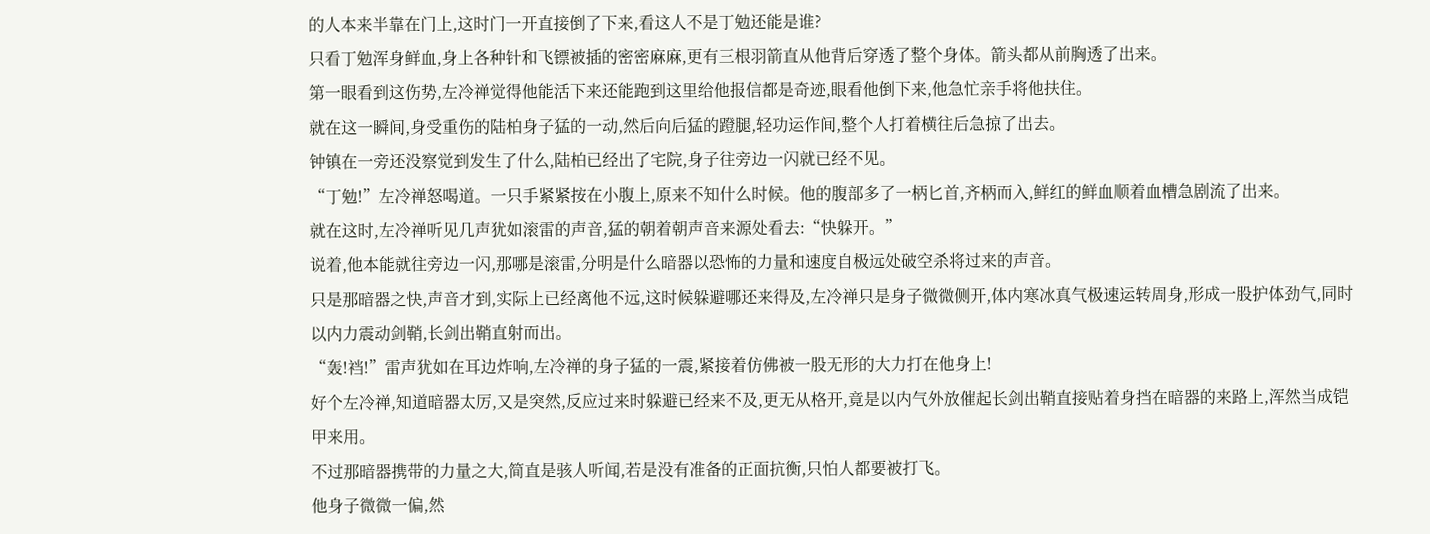的人本来半靠在门上,这时门一开直接倒了下来,看这人不是丁勉还能是谁?
只看丁勉浑身鲜血,身上各种针和飞镖被插的密密麻麻,更有三根羽箭直从他背后穿透了整个身体。箭头都从前胸透了出来。
第一眼看到这伤势,左冷禅觉得他能活下来还能跑到这里给他报信都是奇迹,眼看他倒下来,他急忙亲手将他扶住。
就在这一瞬间,身受重伤的陆柏身子猛的一动,然后向后猛的蹬腿,轻功运作间,整个人打着横往后急掠了出去。
钟镇在一旁还没察觉到发生了什么,陆柏已经出了宅院,身子往旁边一闪就已经不见。
“丁勉!”左冷禅怒喝道。一只手紧紧按在小腹上,原来不知什么时候。他的腹部多了一柄匕首,齐柄而入,鲜红的鲜血顺着血槽急剧流了出来。
就在这时,左冷禅听见几声犹如滚雷的声音,猛的朝着朝声音来源处看去:“快躲开。”
说着,他本能就往旁边一闪,那哪是滚雷,分明是什么暗器以恐怖的力量和速度自极远处破空杀将过来的声音。
只是那暗器之快,声音才到,实际上已经离他不远,这时候躲避哪还来得及,左冷禅只是身子微微侧开,体内寒冰真气极速运转周身,形成一股护体劲气,同时以内力震动剑鞘,长剑出鞘直射而出。
“轰!裆!”雷声犹如在耳边炸响,左冷禅的身子猛的一震,紧接着仿佛被一股无形的大力打在他身上!
好个左冷禅,知道暗器太厉,又是突然,反应过来时躲避已经来不及,更无从格开,竟是以内气外放催起长剑出鞘直接贴着身挡在暗器的来路上,浑然当成铠甲来用。
不过那暗器携带的力量之大,简直是骇人听闻,若是没有准备的正面抗衡,只怕人都要被打飞。
他身子微微一偏,然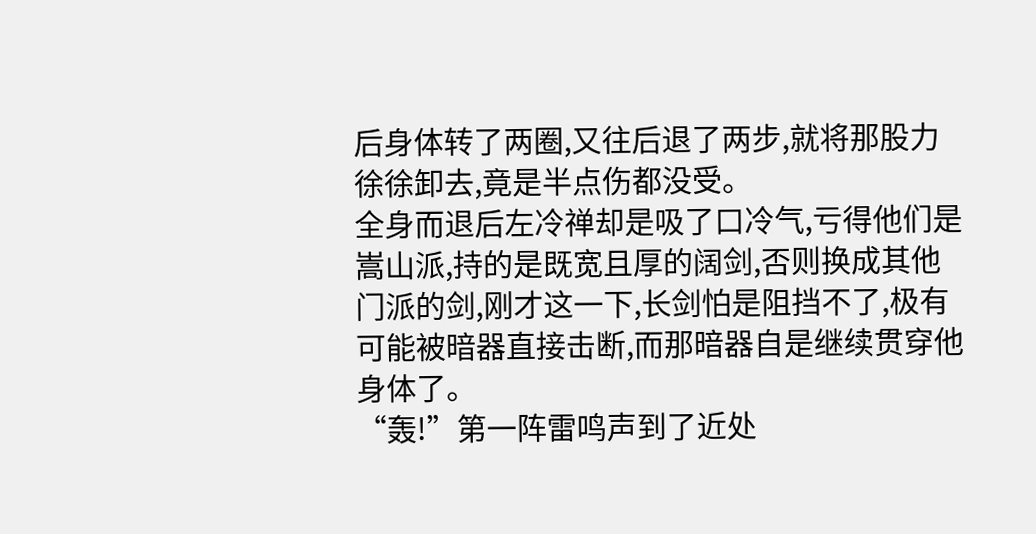后身体转了两圈,又往后退了两步,就将那股力徐徐卸去,竟是半点伤都没受。
全身而退后左冷禅却是吸了口冷气,亏得他们是嵩山派,持的是既宽且厚的阔剑,否则换成其他门派的剑,刚才这一下,长剑怕是阻挡不了,极有可能被暗器直接击断,而那暗器自是继续贯穿他身体了。
“轰!”第一阵雷鸣声到了近处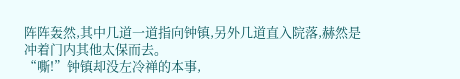阵阵轰然,其中几道一道指向钟镇,另外几道直入院落,赫然是冲着门内其他太保而去。
“嘶!”钟镇却没左冷禅的本事,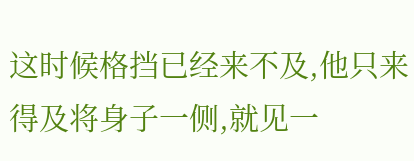这时候格挡已经来不及,他只来得及将身子一侧,就见一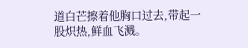道白芒擦着他胸口过去,带起一股炽热,鲜血飞溅。